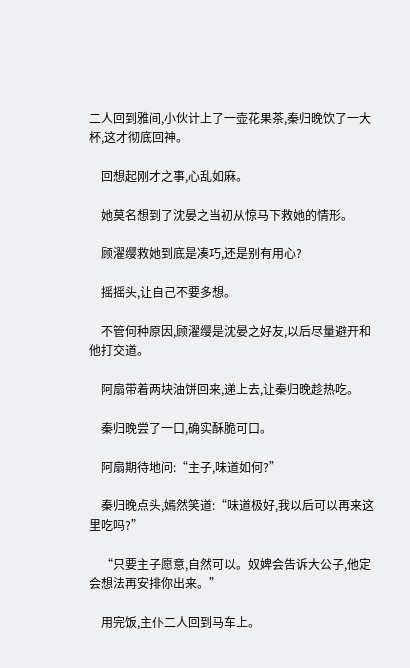二人回到雅间,小伙计上了一壶花果茶,秦归晚饮了一大杯,这才彻底回神。

    回想起刚才之事,心乱如麻。

    她莫名想到了沈晏之当初从惊马下救她的情形。

    顾濯缨救她到底是凑巧,还是别有用心?

    摇摇头,让自己不要多想。

    不管何种原因,顾濯缨是沈晏之好友,以后尽量避开和他打交道。

    阿扇带着两块油饼回来,递上去,让秦归晚趁热吃。

    秦归晚尝了一口,确实酥脆可口。

    阿扇期待地问:“主子,味道如何?”

    秦归晚点头,嫣然笑道:“味道极好,我以后可以再来这里吃吗?”

    “只要主子愿意,自然可以。奴婢会告诉大公子,他定会想法再安排你出来。”

    用完饭,主仆二人回到马车上。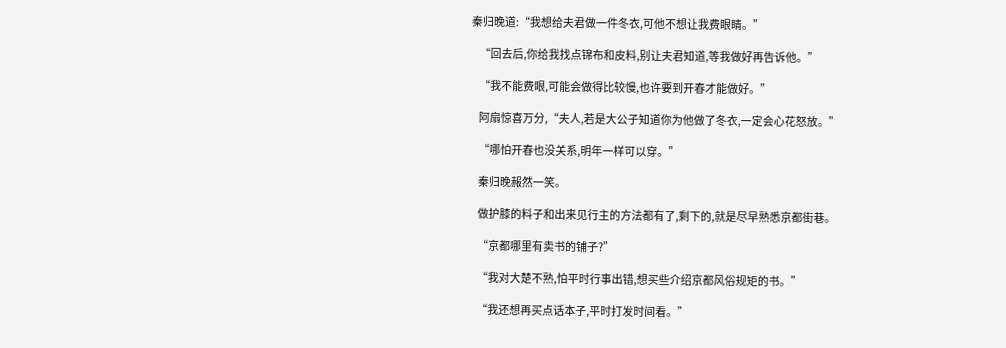秦归晚道:“我想给夫君做一件冬衣,可他不想让我费眼睛。”

    “回去后,你给我找点锦布和皮料,别让夫君知道,等我做好再告诉他。”

    “我不能费眼,可能会做得比较慢,也许要到开春才能做好。”

    阿扇惊喜万分,“夫人,若是大公子知道你为他做了冬衣,一定会心花怒放。”

    “哪怕开春也没关系,明年一样可以穿。”

    秦归晚赧然一笑。

    做护膝的料子和出来见行主的方法都有了,剩下的,就是尽早熟悉京都街巷。

    “京都哪里有卖书的铺子?”

    “我对大楚不熟,怕平时行事出错,想买些介绍京都风俗规矩的书。”

    “我还想再买点话本子,平时打发时间看。”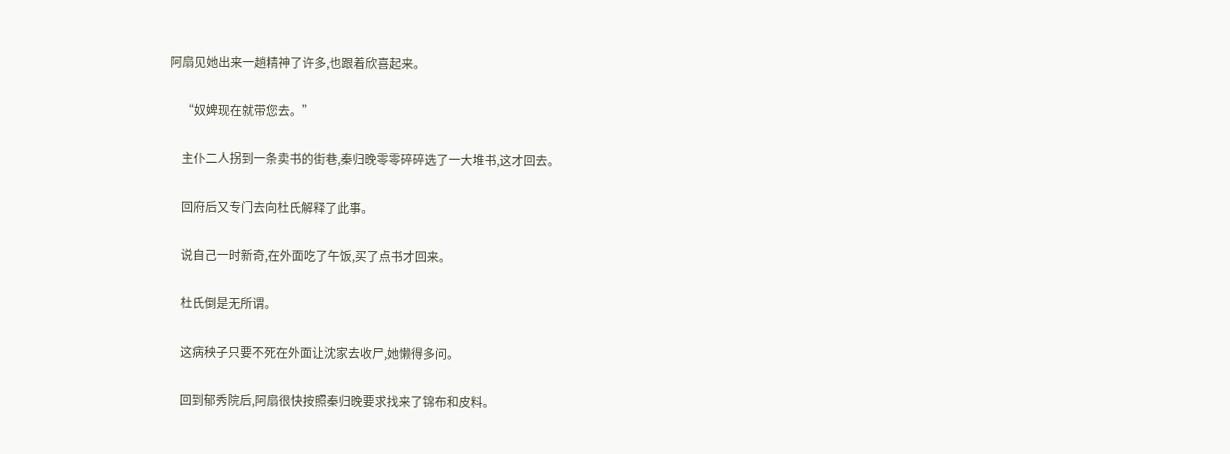阿扇见她出来一趟精神了许多,也跟着欣喜起来。

    “奴婢现在就带您去。”

    主仆二人拐到一条卖书的街巷,秦归晚零零碎碎选了一大堆书,这才回去。

    回府后又专门去向杜氏解释了此事。

    说自己一时新奇,在外面吃了午饭,买了点书才回来。

    杜氏倒是无所谓。

    这病秧子只要不死在外面让沈家去收尸,她懒得多问。

    回到郁秀院后,阿扇很快按照秦归晚要求找来了锦布和皮料。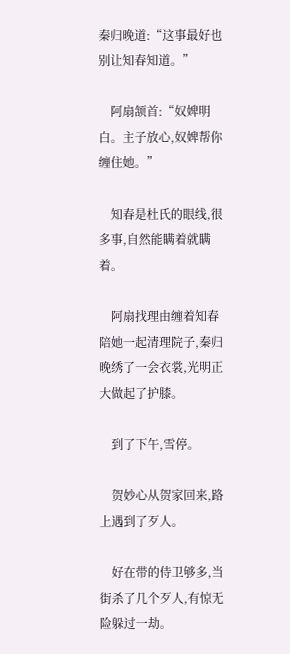秦归晚道:“这事最好也别让知春知道。”

    阿扇颔首:“奴婢明白。主子放心,奴婢帮你缠住她。”

    知春是杜氏的眼线,很多事,自然能瞒着就瞒着。

    阿扇找理由缠着知春陪她一起清理院子,秦归晚绣了一会衣裳,光明正大做起了护膝。

    到了下午,雪停。

    贺妙心从贺家回来,路上遇到了歹人。

    好在带的侍卫够多,当街杀了几个歹人,有惊无险躲过一劫。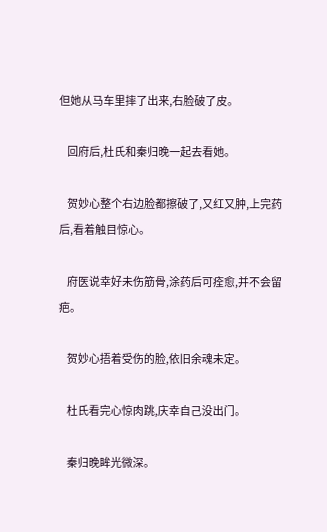但她从马车里摔了出来,右脸破了皮。

    回府后,杜氏和秦归晚一起去看她。

    贺妙心整个右边脸都擦破了,又红又肿,上完药后,看着触目惊心。

    府医说幸好未伤筋骨,涂药后可痊愈,并不会留疤。

    贺妙心捂着受伤的脸,依旧余魂未定。

    杜氏看完心惊肉跳,庆幸自己没出门。

    秦归晚眸光微深。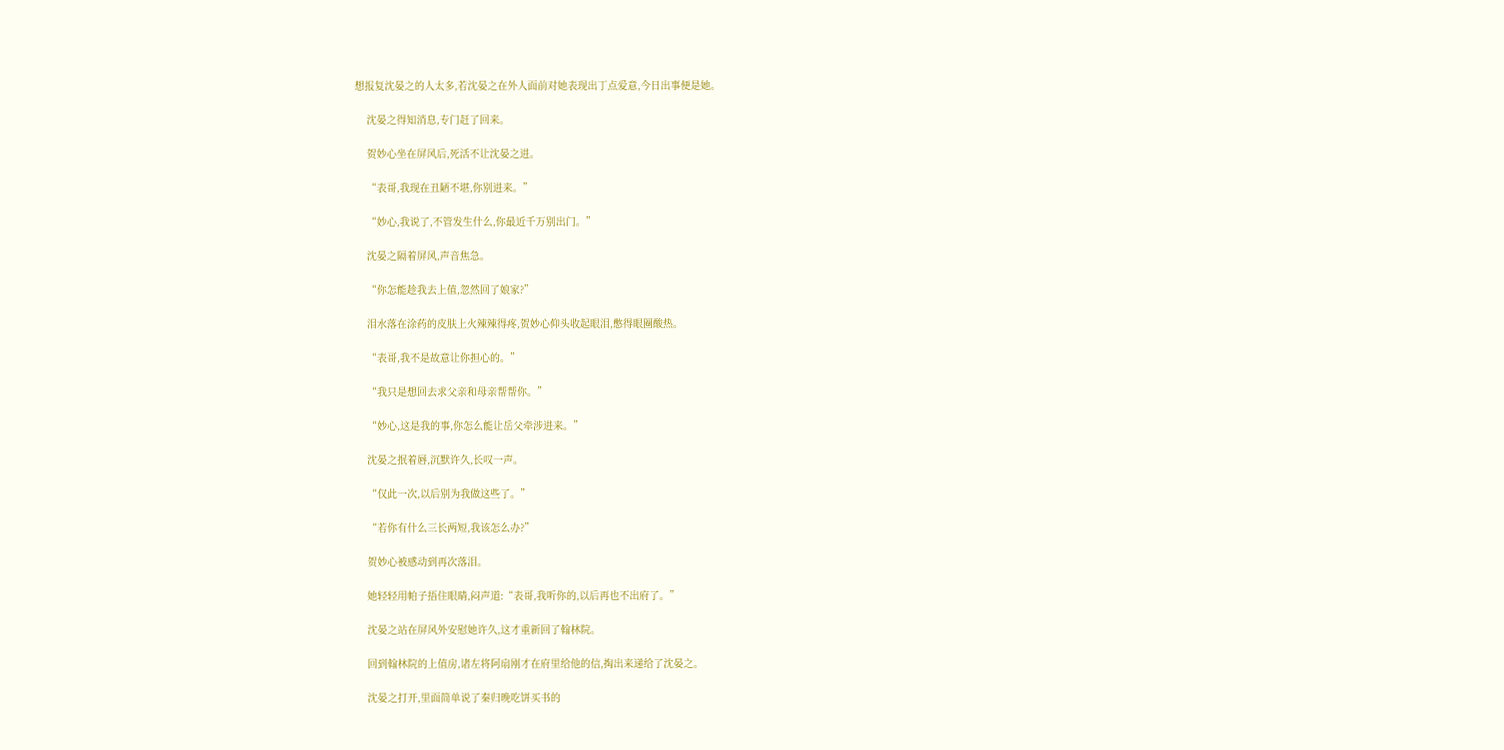想报复沈晏之的人太多,若沈晏之在外人面前对她表现出丁点爱意,今日出事便是她。

    沈晏之得知消息,专门赶了回来。

    贺妙心坐在屏风后,死活不让沈晏之进。

    “表哥,我现在丑陋不堪,你别进来。”

    “妙心,我说了,不管发生什么,你最近千万别出门。”

    沈晏之隔着屏风,声音焦急。

    “你怎能趁我去上值,忽然回了娘家?”

    泪水落在涂药的皮肤上火辣辣得疼,贺妙心仰头收起眼泪,憋得眼圈酸热。

    “表哥,我不是故意让你担心的。”

    “我只是想回去求父亲和母亲帮帮你。”

    “妙心,这是我的事,你怎么能让岳父牵涉进来。”

    沈晏之抿着唇,沉默许久,长叹一声。

    “仅此一次,以后别为我做这些了。”

    “若你有什么三长两短,我该怎么办?”

    贺妙心被感动到再次落泪。

    她轻轻用帕子捂住眼睛,闷声道:“表哥,我听你的,以后再也不出府了。”

    沈晏之站在屏风外安慰她许久,这才重新回了翰林院。

    回到翰林院的上值房,诸左将阿扇刚才在府里给他的信,掏出来递给了沈晏之。

    沈晏之打开,里面简单说了秦归晚吃饼买书的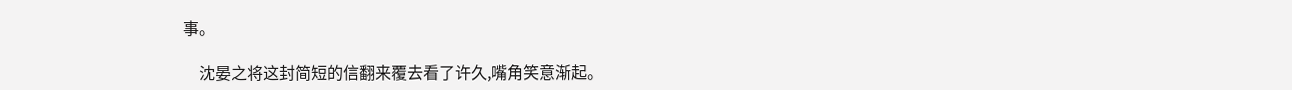事。

    沈晏之将这封简短的信翻来覆去看了许久,嘴角笑意渐起。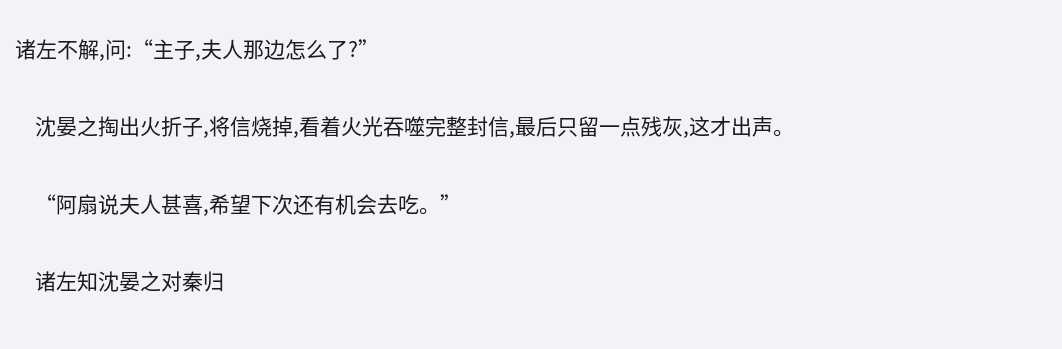诸左不解,问:“主子,夫人那边怎么了?”

    沈晏之掏出火折子,将信烧掉,看着火光吞噬完整封信,最后只留一点残灰,这才出声。

    “阿扇说夫人甚喜,希望下次还有机会去吃。”

    诸左知沈晏之对秦归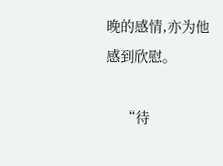晚的感情,亦为他感到欣慰。

    “待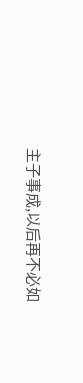主子事成,以后再不必如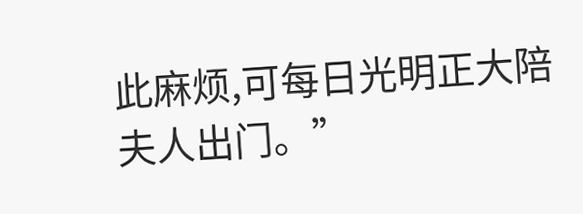此麻烦,可每日光明正大陪夫人出门。”